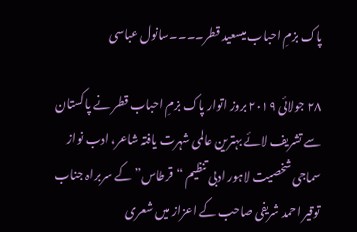پاک بزمِ احباب میسعید قطر۔۔۔۔سانول عباسی

٢٨ جولائی ٢٠١٩ بروز اتوار پاک بزمِ احباب قطر نے پاکستان سے تشریف لائے بہترین عالمی شہرت یافتہ شاعر، ادب نواز سماجی شخصیت لاہور ادبی تنظیم “قرطاس” کے سربراہ جناب توقیر احمد شریفی صاحب کے اعزاز میں شعری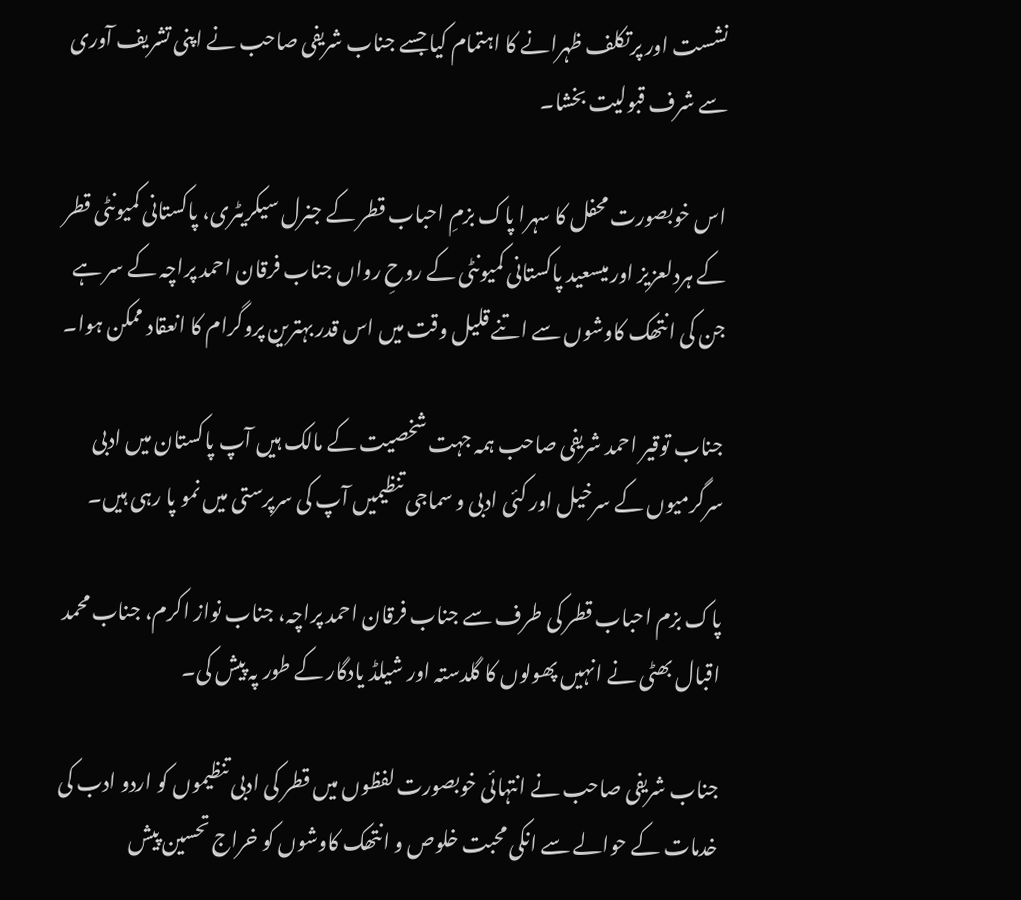نشست اور پرتکلف ظہرانے کا اہتمام کیا جسے جناب شریفی صاحب نے اپنی تشریف آوری سے شرف قبولیت بخشا۔

اس خوبصورت محفل کا سہرا پاک بزمِ احباب قطر کے جنرل سیکریٹری، پاکستانی کمیونٹی قطر کے ہردلعزیز اور میسعید پاکستانی کمیونٹی کے روحِ رواں جناب فرقان احمد پراچہ کے سر ہے جن کی انتھک کاوشوں سے اتنے قلیل وقت میں اس قدر بہترین پروگرام کا انعقاد ممکن ہوا۔

جناب توقیر احمد شریفی صاحب ہمہ جہت شخصیت کے مالک ہیں آپ پاکستان میں ادبی سرگرمیوں کے سرخیل اور کئی ادبی و سماجی تنظیمیں آپ کی سرپرستی میں نمو پا رہی ہیں۔

پاک بزم احباب قطر کی طرف سے جناب فرقان احمد پراچہ، جناب نواز اکرم، جناب محمد اقبال بھٹی نے انہیں پھولوں کا گلدستہ اور شیلڈ یادگار کے طور پہ پیش کی۔

جناب شریفی صاحب نے انتہائی خوبصورت لفظوں میں قطر کی ادبی تنظیموں کو اردو ادب کی خدمات کے حوالے سے انکی محبت خلوص و انتھک کاوشوں کو خراج تحسین پیش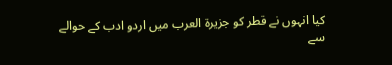کیا انہوں نے قطر کو جزیرة العرب میں اردو ادب کے حوالے سے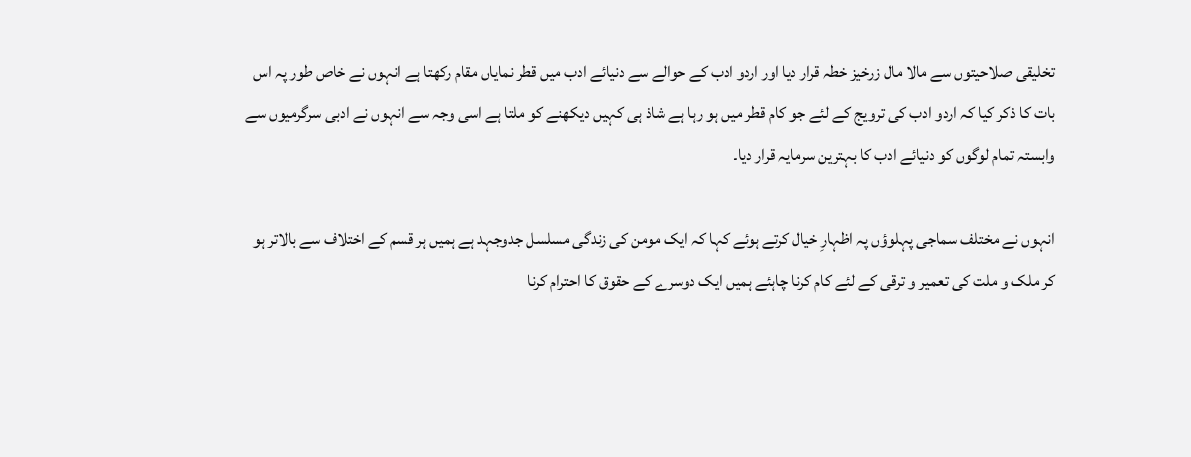تخلیقی صلاحیتوں سے مالا مال زرخیز خطہ قرار دیا اور اردو ادب کے حوالے سے دنیائے ادب میں قطر نمایاں مقام رکھتا ہے انہوں نے خاص طور پہ اس بات کا ذکر کیا کہ اردو ادب کی ترویج کے لئے جو کام قطر میں ہو رہا ہے شاذ ہی کہیں دیکھنے کو ملتا ہے اسی وجہ سے انہوں نے ادبی سرگرمیوں سے وابستہ تمام لوگوں کو دنیائے ادب کا بہترین سرمایہ قرار دیا۔

انہوں نے مختلف سماجی پہلوؤں پہ اظہارِ خیال کرتے ہوئے کہا کہ ایک مومن کی زندگی مسلسل جدوجہد ہے ہمیں ہر قسم کے اختلاف سے بالاتر ہو کر ملک و ملت کی تعمیر و ترقی کے لئے کام کرنا چاہئے ہمیں ایک دوسرے کے حقوق کا احترام کرنا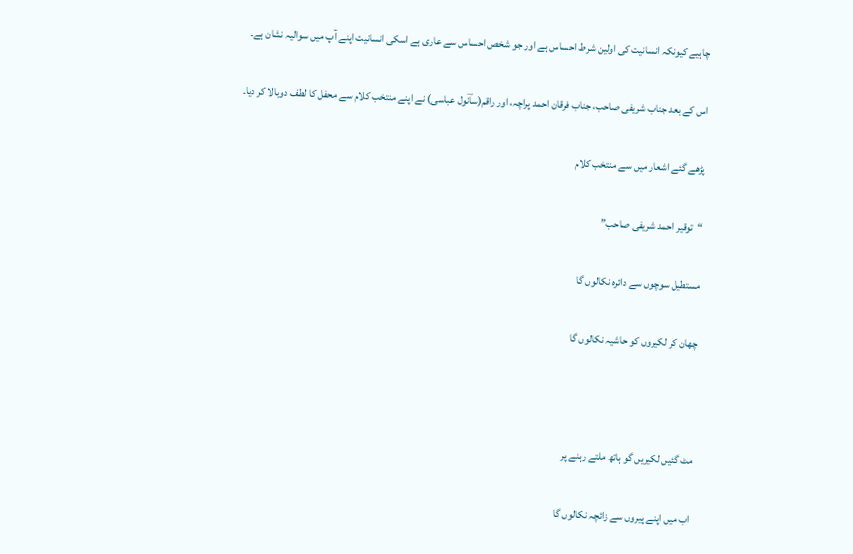چاہیے کیونکہ انسانیت کی اولین شرط احساس ہے اور جو شخص احساس سے عاری ہے اسکی انسانیت اپنے آپ میں سوالیہ نشان ہے۔

اس کے بعد جناب شریفی صاحب، جناب فرقان احمد پراچہ، اور راقم(ساؔنول عباسی) نے اپنے منتخب کلام سے محفل کا لطف دوبالا کر دیا۔

پڑھے گئے اشعار میں سے منتخب کلام

“توقیر احمد شریفی صاحب”

مستطیل سوچوں سے دائرہ نکالوں گا

چھان کر لکیروں کو حاشیہ نکالوں گا



مٹ گئیں لکیریں گو ہاتھ ملتے رہنے پر

اب میں اپنے پیروں سے زائچہ نکالوں گا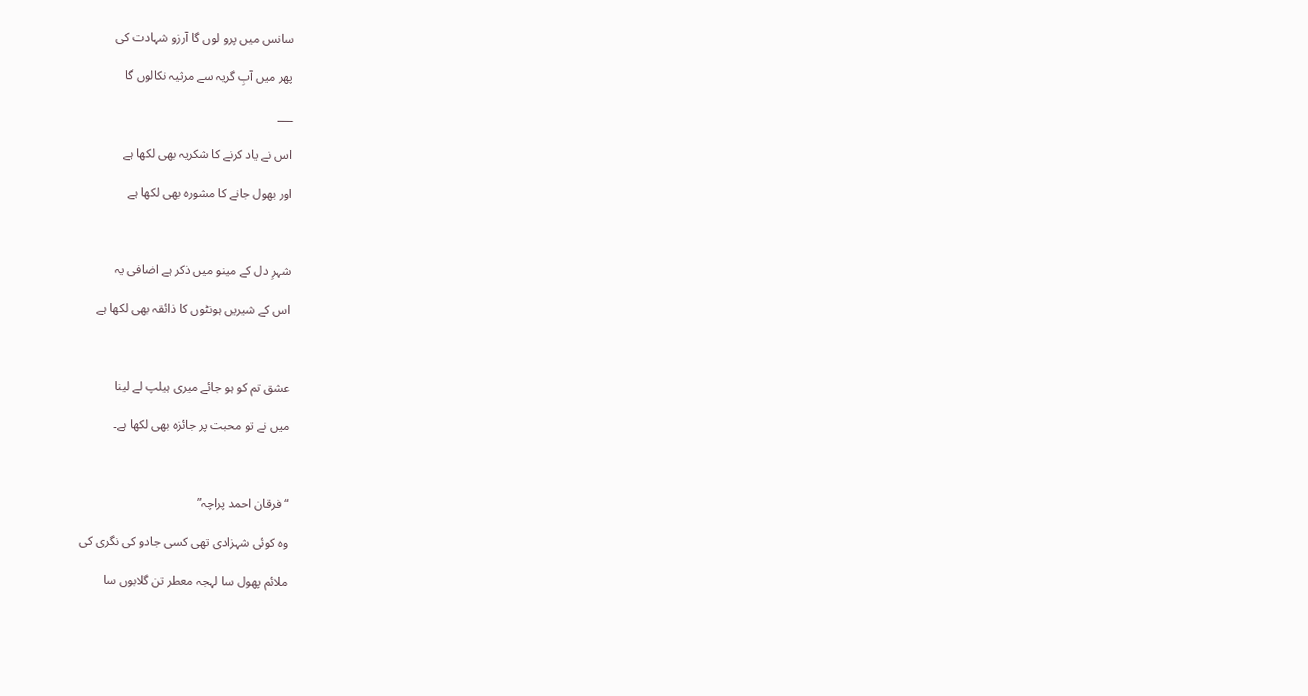سانس میں پرو لوں گا آرزو شہادت کی

پھر میں آبِ گریہ سے مرثیہ نکالوں گا

___

اس نے یاد کرنے کا شکریہ بھی لکھا ہے

اور بھول جانے کا مشورہ بھی لکھا ہے



شہرِ دل کے مینو میں ذکر ہے اضافی یہ

اس کے شیریں ہونٹوں کا ذائقہ بھی لکھا ہے



عشق تم کو ہو جائے میری ہیلپ لے لینا

میں نے تو محبت پر جائزہ بھی لکھا ہے۔



“فرقان احمد پراچہ”

وہ کوئی شہزادی تھی کسی جادو کی نگری کی

ملائم پھول سا لہجہ معطر تن گلابوں سا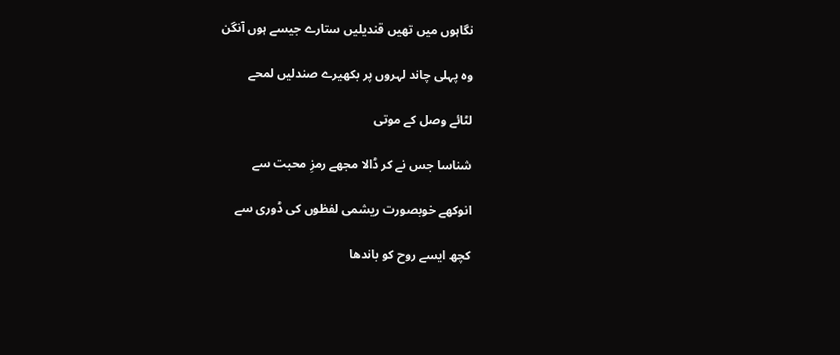نگاہوں میں تھیں قندیلیں ستارے جیسے ہوں آنگن

وہ پہلی چاند لہروں پر بکھیرے صندلیں لمحے

لٹائے وصل کے موتی

شناسا جس نے کر ڈالا مجھے رمزِ محبت سے

انوکھے خوبصورت ریشمی لفظوں کی ڈوری سے

کچھ ایسے روح کو باندھا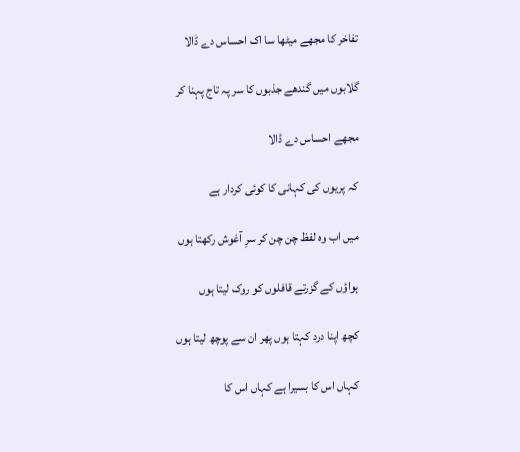تفاخر کا مجھے میٹھا سا اک احساس دے ڈالا

گلابوں میں گندھے جذبوں کا سر پہ تاج پہنا کر

مجھے احساس دے ڈالا

کہ پریوں کی کہانی کا کوئی کردار ہے

میں اب وہ لفظ چن چن کر سرِ آغوش رکھتا ہوں

ہواؤں کے گزرتے قافلوں کو روک لیتا ہوں

کچھ اپنا درد کہتا ہوں پھر ان سے پوچھ لیتا ہوں

کہاں اس کا بسیرا ہے کہاں اس کا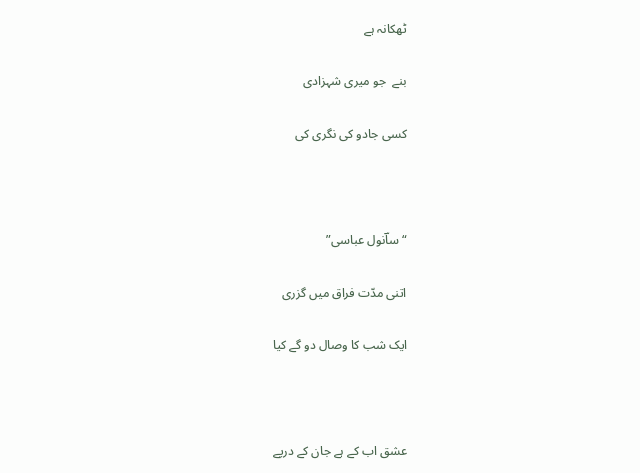ٹھکانہ ہے

بنے  جو میری شہزادی

کسی جادو کی نگری کی



“ساؔنول عباسی”

اتنی مدّت فراق میں گزری

ایک شب کا وصال دو گے کیا



عشق اب کے ہے جان کے درپے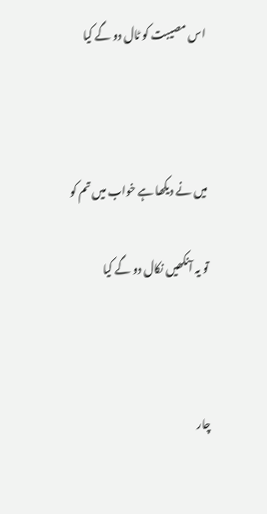اس مصیبت کو ٹال دو گے کیا



میں نے دیکھا ہے خواب میں تم کو

تو یہ آنکھیں نکال دو گے کیا



چار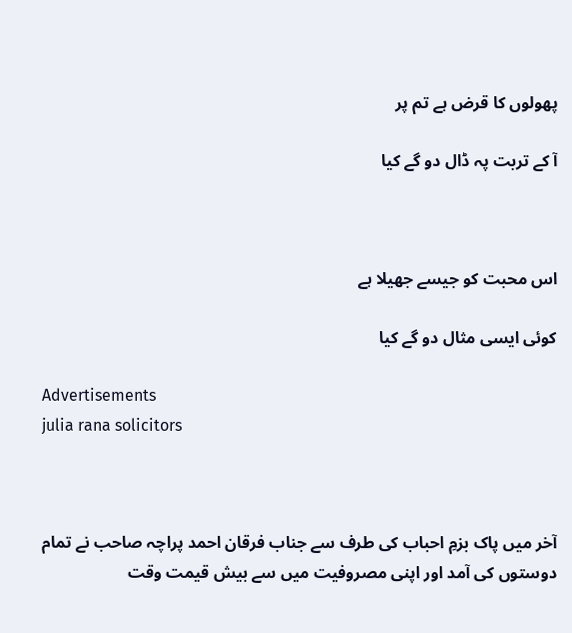پھولوں کا قرض ہے تم پر

آ کے تربت پہ ڈال دو گے کیا



اس محبت کو جیسے جھیلا ہے

کوئی ایسی مثال دو گے کیا

Advertisements
julia rana solicitors



آخر میں پاک بزمِ احباب کی طرف سے جناب فرقان احمد پراچہ صاحب نے تمام دوستوں کی آمد اور اپنی مصروفیت میں سے بیش قیمت وقت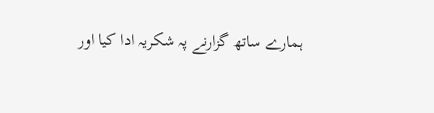ہمارے ساتھ گزارنے پہ شکریہ ادا کیا اور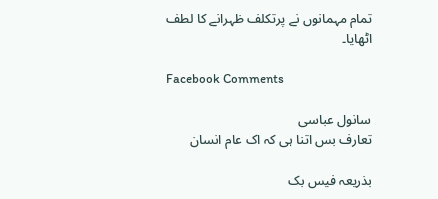تمام مہمانوں نے پرتکلف ظہرانے کا لطف اٹھایا۔

Facebook Comments

سانول عباسی
تعارف بس اتنا ہی کہ اک عام انسان

بذریعہ فیس بک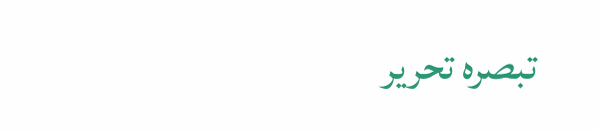تبصرہ تحریر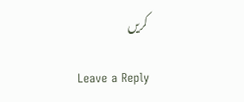کریں

Leave a Reply